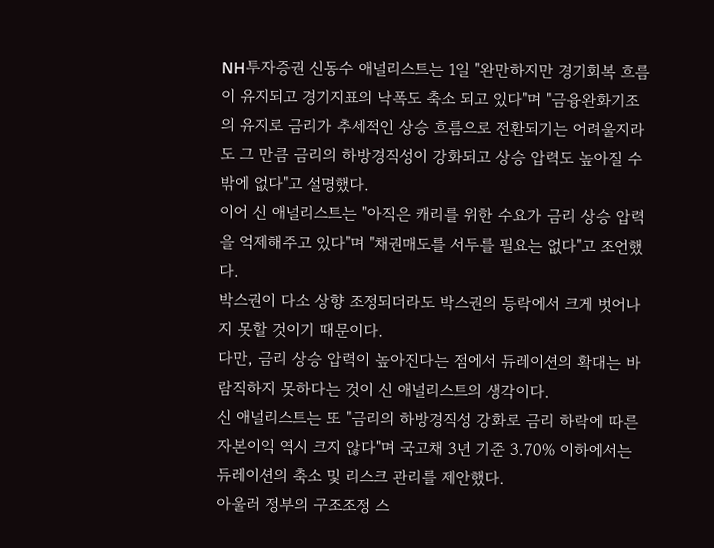NH투자증권 신동수 애널리스트는 1일 "완만하지만 경기회복 흐름이 유지되고 경기지표의 낙폭도 축소 되고 있다"며 "금융완화기조의 유지로 금리가 추세적인 상승 흐름으로 전환되기는 어려울지라도 그 만큼 금리의 하방경직성이 강화되고 상승 압력도 높아질 수 밖에 없다"고 설명했다.
이어 신 애널리스트는 "아직은 캐리를 위한 수요가 금리 상승 압력을 억제해주고 있다"며 "채권매도를 서두를 필요는 없다"고 조언했다.
박스권이 다소 상향 조정되더라도 박스권의 등락에서 크게 벗어나지 못할 것이기 때문이다.
다만, 금리 상승 압력이 높아진다는 점에서 듀레이션의 확대는 바람직하지 못하다는 것이 신 애널리스트의 생각이다.
신 애널리스트는 또 "금리의 하방경직성 강화로 금리 하락에 따른 자본이익 역시 크지 않다"며 국고채 3년 기준 3.70% 이하에서는 듀레이션의 축소 및 리스크 관리를 제안했다.
아울러 정부의 구조조정 스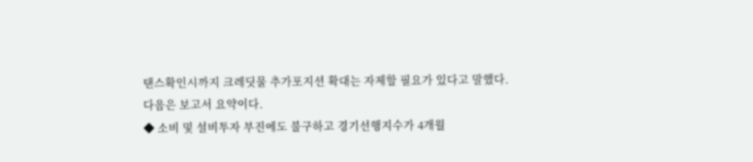탠스확인시까지 크레딧물 추가포지션 확대는 자제할 필요가 있다고 말했다.
다음은 보고서 요약이다.
◆ 소비 및 설비투자 부진에도 불구하고 경기선행지수가 4개월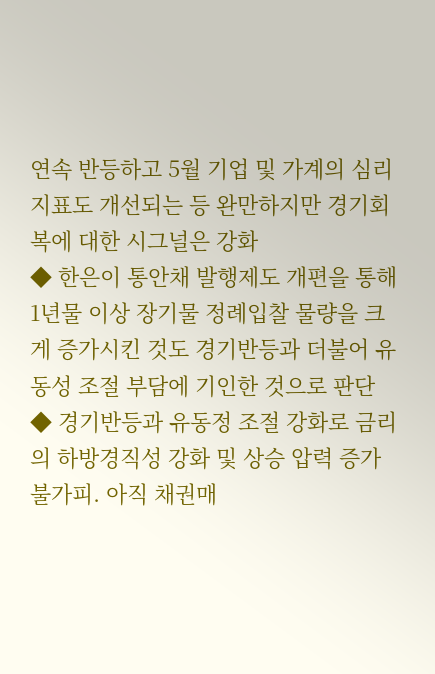연속 반등하고 5월 기업 및 가계의 심리지표도 개선되는 등 완만하지만 경기회복에 대한 시그널은 강화
◆ 한은이 통안채 발행제도 개편을 통해 1년물 이상 장기물 정례입찰 물량을 크게 증가시킨 것도 경기반등과 더불어 유동성 조절 부담에 기인한 것으로 판단
◆ 경기반등과 유동정 조절 강화로 금리의 하방경직성 강화 및 상승 압력 증가 불가피. 아직 채권매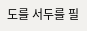도를 서두를 필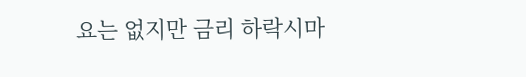요는 없지만 금리 하락시마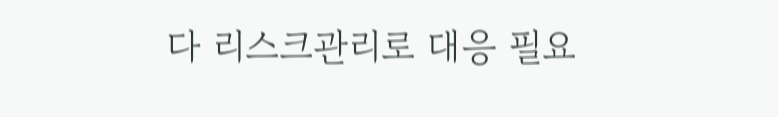다 리스크관리로 대응 필요